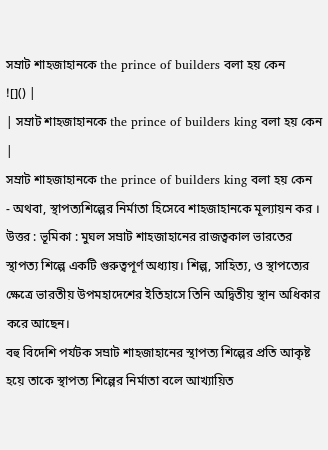সম্রাট শাহজাহানকে the prince of builders বলা হয় কেন
![]() |
| সম্রাট শাহজাহানকে the prince of builders king বলা হয় কেন |
সম্রাট শাহজাহানকে the prince of builders king বলা হয় কেন
- অথবা, স্থাপত্যশিল্পের নির্মাতা হিসেবে শাহজাহানকে মূল্যায়ন কর ।
উত্তর : ভূমিকা : মুঘল সম্রাট শাহজাহানের রাজত্বকাল ভারতের স্থাপত্য শিল্পে একটি গুরুত্বপূর্ণ অধ্যায়। শিল্প, সাহিত্য, ও স্থাপত্যের ক্ষেত্রে ভারতীয় উপমহাদেশের ইতিহাসে তিনি অদ্বিতীয় স্থান অধিকার করে আছেন।
বহু বিদেশি পর্যটক সম্রাট শাহজাহানের স্থাপত্য শিল্পের প্রতি আকৃষ্ট হয়ে তাকে স্থাপত্য শিল্পের নির্মাতা বলে আখ্যায়িত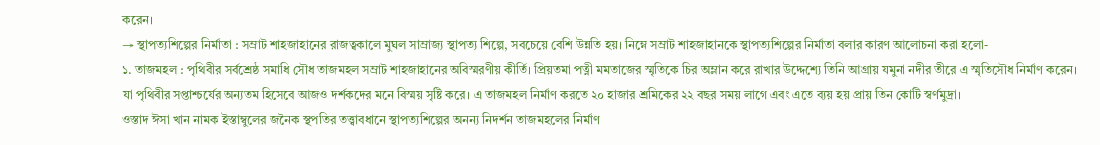করেন।
→ স্থাপত্যশিল্পের নির্মাতা : সম্রাট শাহজাহানের রাজত্বকালে মুঘল সাম্রাজ্য স্থাপত্য শিল্পে, সবচেয়ে বেশি উন্নতি হয়। নিম্নে সম্রাট শাহজাহানকে স্থাপত্যশিল্পের নির্মাতা বলার কারণ আলোচনা করা হলো-
১. তাজমহল : পৃথিবীর সর্বশ্রেষ্ঠ সমাধি সৌধ তাজমহল সম্রাট শাহজাহানের অবিস্মরণীয় কীর্তি। প্রিয়তমা পত্নী মমতাজের স্মৃতিকে চির অম্লান করে রাখার উদ্দেশ্যে তিনি আগ্রায় যমুনা নদীর তীরে এ স্মৃতিসৌধ নির্মাণ করেন।
যা পৃথিবীর সপ্তাশ্চর্যের অন্যতম হিসেবে আজও দর্শকদের মনে বিস্ময় সৃষ্টি করে। এ তাজমহল নির্মাণ করতে ২০ হাজার শ্রমিকের ২২ বছর সময় লাগে এবং এতে ব্যয় হয় প্রায় তিন কোটি স্বর্ণমুদ্রা।
ওস্তাদ ঈসা খান নামক ইস্তাম্বুলের জনৈক স্থপতির তত্ত্বাবধানে স্থাপত্যশিল্পের অনন্য নিদর্শন তাজমহলের নির্মাণ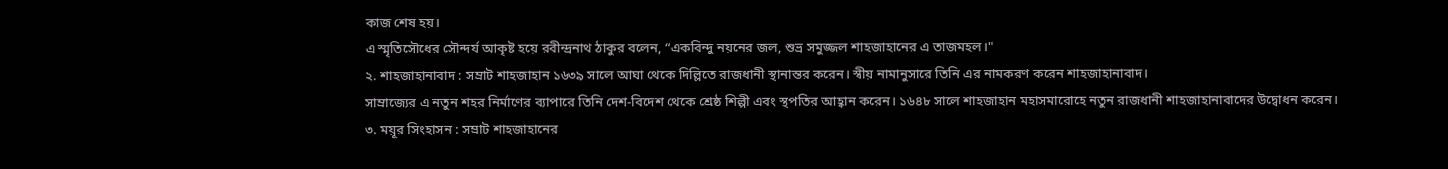কাজ শেষ হয়।
এ স্মৃতিসৌধের সৌন্দর্য আকৃষ্ট হয়ে রবীন্দ্রনাথ ঠাকুর বলেন, “একবিন্দু নয়নের জল, শুভ্র সমুজ্জল শাহজাহানের এ তাজমহল।"
২. শাহজাহানাবাদ : সম্রাট শাহজাহান ১৬৩৯ সালে আঘা থেকে দিল্লিতে রাজধানী স্থানান্তর করেন। স্বীয় নামানুসারে তিনি এর নামকরণ করেন শাহজাহানাবাদ।
সাম্রাজ্যের এ নতুন শহর নির্মাণের ব্যাপারে তিনি দেশ-বিদেশ থেকে শ্রেষ্ঠ শিল্পী এবং স্থপতির আহ্বান করেন। ১৬৪৮ সালে শাহজাহান মহাসমারোহে নতুন রাজধানী শাহজাহানাবাদের উদ্বোধন করেন।
৩. ময়ূর সিংহাসন : সম্রাট শাহজাহানের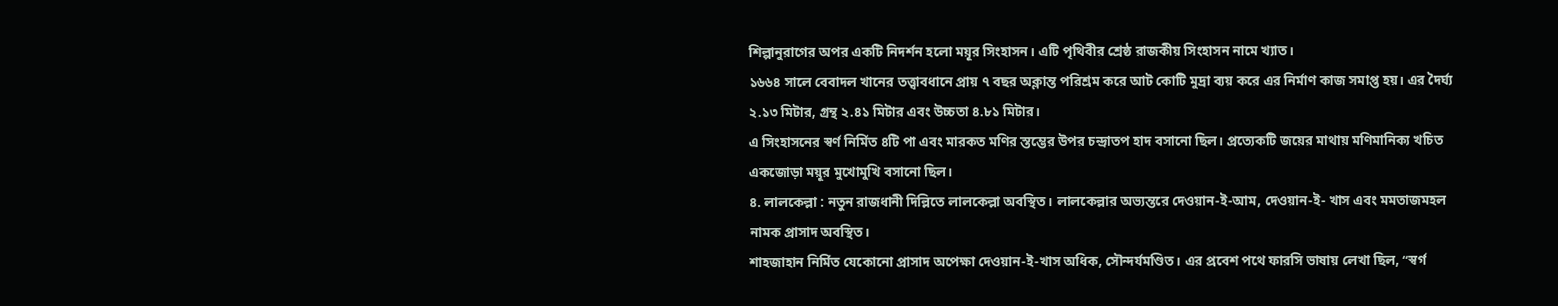শিল্পানুরাগের অপর একটি নিদর্শন হলো ময়ূর সিংহাসন। এটি পৃথিবীর শ্রেষ্ঠ রাজকীয় সিংহাসন নামে খ্যাত।
১৬৬৪ সালে বেবাদল খানের তত্ত্বাবধানে প্রায় ৭ বছর অক্লান্ত পরিশ্রম করে আট কোটি মুদ্রা ব্যয় করে এর নির্মাণ কাজ সমাপ্ত হয়। এর দৈর্ঘ্য ২.১৩ মিটার, গ্রন্থ ২.৪১ মিটার এবং উচ্চতা ৪.৮১ মিটার।
এ সিংহাসনের স্বর্ণ নির্মিত ৪টি পা এবং মারকত মণির স্তম্ভের উপর চন্দ্রাতপ হাদ বসানো ছিল। প্রত্যেকটি জয়ের মাথায় মণিমানিক্য খচিত একজোড়া ময়ূর মুখোমুখি বসানো ছিল।
৪. লালকেল্লা : নতুন রাজধানী দিল্লিতে লালকেল্লা অবস্থিত। লালকেল্লার অভ্যন্তরে দেওয়ান-ই-আম, দেওয়ান-ই- খাস এবং মমতাজমহল নামক প্রাসাদ অবস্থিত।
শাহজাহান নির্মিত যেকোনো প্রাসাদ অপেক্ষা দেওয়ান-ই-খাস অধিক, সৌন্দর্যমণ্ডিত। এর প্রবেশ পথে ফারসি ভাষায় লেখা ছিল, “স্বর্গ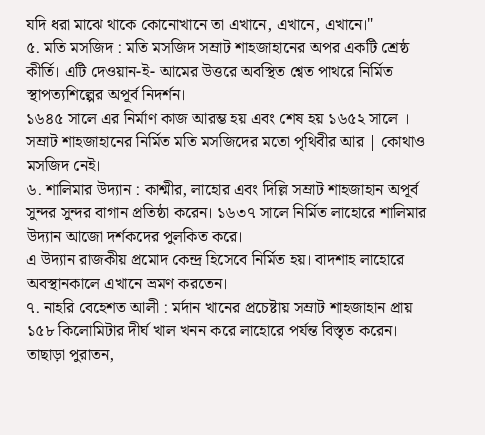যদি ধরা মাঝে থাকে কোনোখানে তা এখানে, এখানে, এখানে।"
৫. মতি মসজিদ : মতি মসজিদ সম্রাট শাহজাহানের অপর একটি শ্রেষ্ঠ কীর্তি। এটি দেওয়ান-ই- আমের উত্তরে অবস্থিত শ্বেত পাথরে নির্মিত স্থাপত্যশিল্পের অপূর্ব নিদর্শন।
১৬৪৫ সালে এর নির্মাণ কাজ আরম্ভ হয় এবং শেষ হয় ১৬৫২ সালে । সম্রাট শাহজাহানের নির্মিত মতি মসজিদের মতো পৃথিবীর আর | কোথাও মসজিদ নেই।
৬. শালিমার উদ্যান : কাশ্মীর, লাহোর এবং দিল্লি সম্রাট শাহজাহান অপূর্ব সুন্দর সুন্দর বাগান প্রতিষ্ঠা করেন। ১৬৩৭ সালে নির্মিত লাহোরে শালিমার উদ্যান আজো দর্শকদের পুলকিত করে।
এ উদ্যান রাজকীয় প্রমোদ কেন্দ্র হিসেবে নির্মিত হয়। বাদশাহ লাহোরে অবস্থানকালে এখানে ভ্রমণ করতেন।
৭. নাহরি বেহেশত আলী : মর্দান খানের প্রচেষ্টায় সম্রাট শাহজাহান প্রায় ১৫৮ কিলোমিটার দীর্ঘ খাল খনন করে লাহোরে পর্যন্ত বিস্তৃত করেন।
তাছাড়া পুরাতন,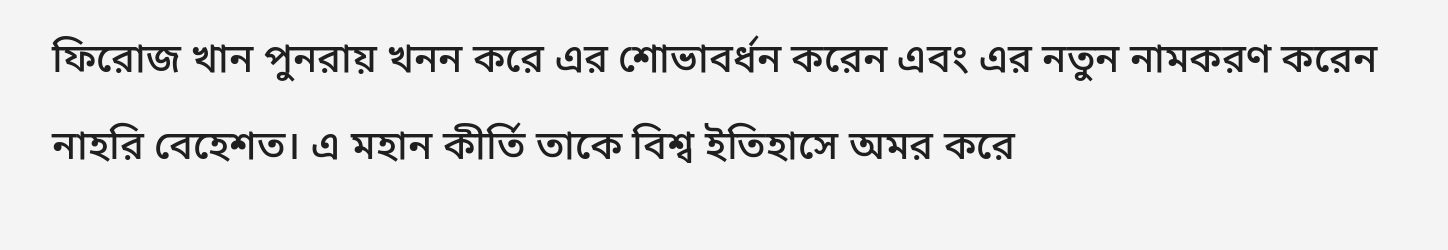ফিরোজ খান পুনরায় খনন করে এর শোভাবর্ধন করেন এবং এর নতুন নামকরণ করেন নাহরি বেহেশত। এ মহান কীর্তি তাকে বিশ্ব ইতিহাসে অমর করে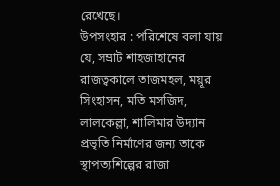রেখেছে।
উপসংহার : পরিশেষে বলা যায় যে, সম্রাট শাহজাহানের রাজত্বকালে তাজমহল, ময়ূর সিংহাসন, মতি মসজিদ, লালকেল্লা, শালিমার উদ্যান প্রভৃতি নির্মাণের জন্য তাকে স্থাপত্যশিল্পের রাজা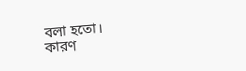বলা হতো।
কারণ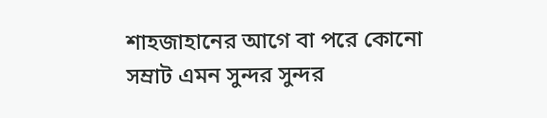শাহজাহানের আগে বা পরে কোনো সম্রাট এমন সুন্দর সুন্দর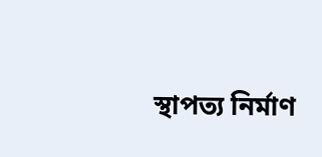স্থাপত্য নির্মাণ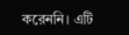করেননি। এটি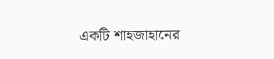একটি শাহজাহানের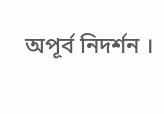অপূর্ব নিদর্শন ।